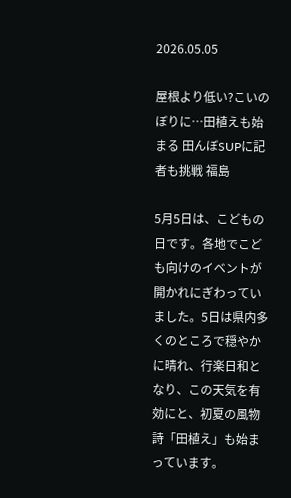2026.05.05

屋根より低い?こいのぼりに…田植えも始まる 田んぼSUPに記者も挑戦 福島

5月5日は、こどもの日です。各地でこども向けのイベントが開かれにぎわっていました。5日は県内多くのところで穏やかに晴れ、行楽日和となり、この天気を有効にと、初夏の風物詩「田植え」も始まっています。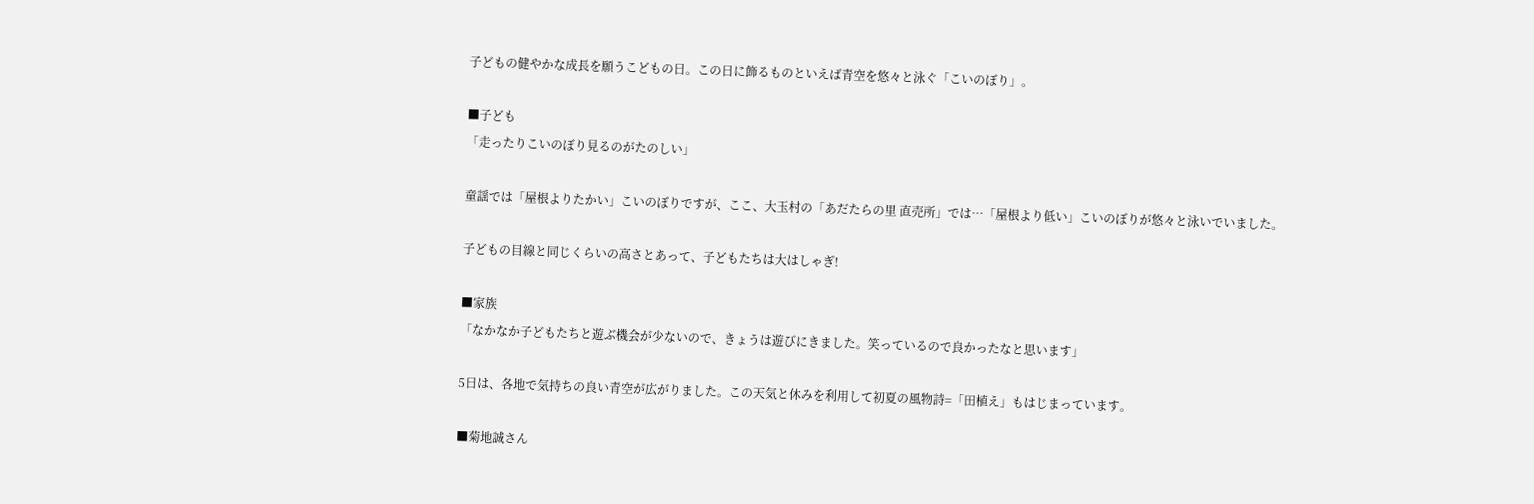子どもの健やかな成長を願うこどもの日。この日に飾るものといえば青空を悠々と泳ぐ「こいのぼり」。

■子ども
「走ったりこいのぼり見るのがたのしい」

童謡では「屋根よりたかい」こいのぼりですが、ここ、大玉村の「あだたらの里 直売所」では…「屋根より低い」こいのぼりが悠々と泳いでいました。

子どもの目線と同じくらいの高さとあって、子どもたちは大はしゃぎ!

■家族
「なかなか子どもたちと遊ぶ機会が少ないので、きょうは遊びにきました。笑っているので良かったなと思います」

5日は、各地で気持ちの良い青空が広がりました。この天気と休みを利用して初夏の風物詩=「田植え」もはじまっています。

■菊地誠さん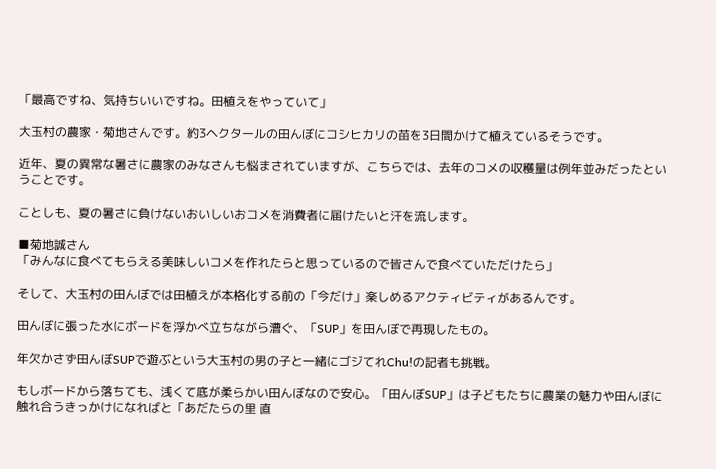「最高ですね、気持ちいいですね。田植えをやっていて」

大玉村の農家・菊地さんです。約3ヘクタールの田んぼにコシヒカリの苗を3日間かけて植えているそうです。

近年、夏の異常な暑さに農家のみなさんも悩まされていますが、こちらでは、去年のコメの収穫量は例年並みだったということです。

ことしも、夏の暑さに負けないおいしいおコメを消費者に届けたいと汗を流します。

■菊地誠さん
「みんなに食べてもらえる美味しいコメを作れたらと思っているので皆さんで食べていただけたら」

そして、大玉村の田んぼでは田植えが本格化する前の「今だけ」楽しめるアクティビティがあるんです。

田んぼに張った水にボードを浮かべ立ちながら漕ぐ、「SUP」を田んぼで再現したもの。

年欠かさず田んぼSUPで遊ぶという大玉村の男の子と一緒にゴジてれChu!の記者も挑戦。

もしボードから落ちても、浅くて底が柔らかい田んぼなので安心。「田んぼSUP」は子どもたちに農業の魅力や田んぼに触れ合うきっかけになればと「あだたらの里 直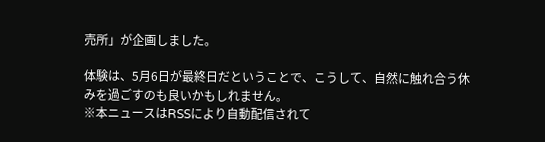売所」が企画しました。

体験は、5月6日が最終日だということで、こうして、自然に触れ合う休みを過ごすのも良いかもしれません。
※本ニュースはRSSにより自動配信されて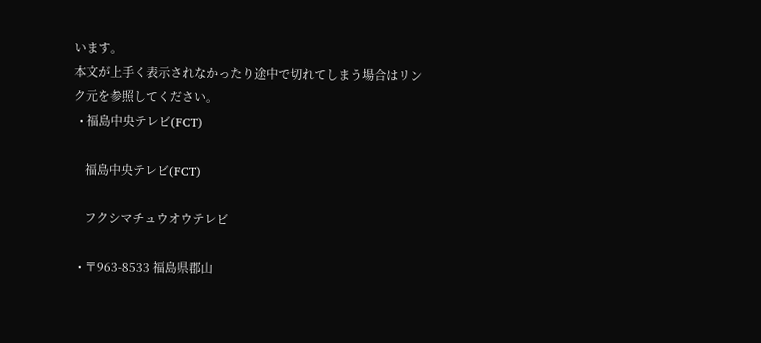います。
本文が上手く表示されなかったり途中で切れてしまう場合はリンク元を参照してください。
  • 福島中央テレビ(FCT)

    福島中央テレビ(FCT)

    フクシマチュウオウテレビ

  • 〒963-8533 福島県郡山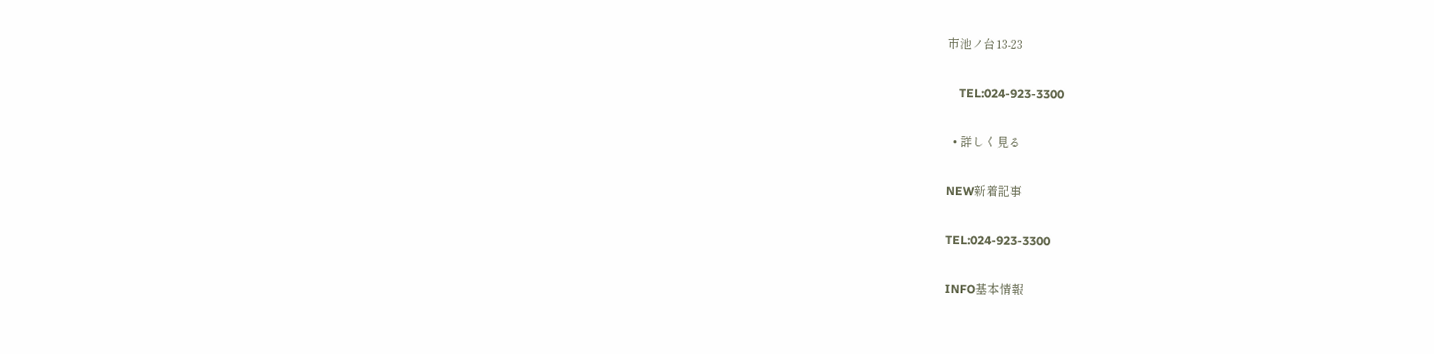市池ノ台13-23

    TEL:024-923-3300

  • 詳しく見る

NEW新着記事

TEL:024-923-3300

INFO基本情報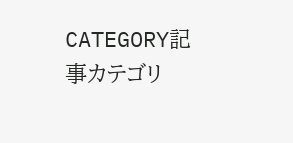CATEGORY記事カテゴリ